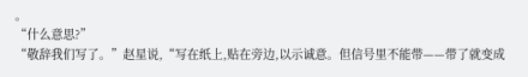。
“什么意思?”
“敬辞我们写了。”赵星说,“写在纸上,贴在旁边,以示诚意。但信号里不能带——带了就变成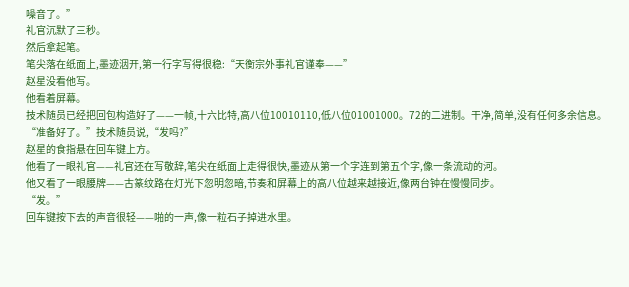噪音了。”
礼官沉默了三秒。
然后拿起笔。
笔尖落在纸面上,墨迹洇开,第一行字写得很稳:“天衡宗外事礼官谨奉——”
赵星没看他写。
他看着屏幕。
技术随员已经把回包构造好了——一帧,十六比特,高八位10010110,低八位01001000。72的二进制。干净,简单,没有任何多余信息。
“准备好了。”技术随员说,“发吗?”
赵星的食指悬在回车键上方。
他看了一眼礼官——礼官还在写敬辞,笔尖在纸面上走得很快,墨迹从第一个字连到第五个字,像一条流动的河。
他又看了一眼腰牌——古篆纹路在灯光下忽明忽暗,节奏和屏幕上的高八位越来越接近,像两台钟在慢慢同步。
“发。”
回车键按下去的声音很轻——啪的一声,像一粒石子掉进水里。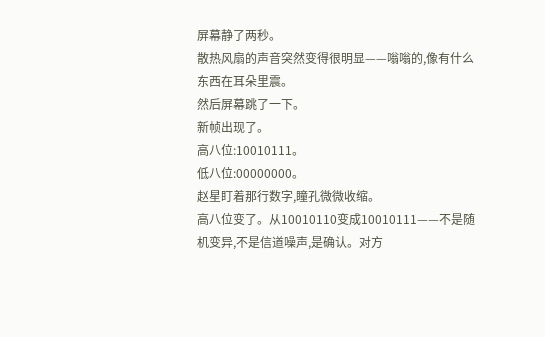屏幕静了两秒。
散热风扇的声音突然变得很明显——嗡嗡的,像有什么东西在耳朵里震。
然后屏幕跳了一下。
新帧出现了。
高八位:10010111。
低八位:00000000。
赵星盯着那行数字,瞳孔微微收缩。
高八位变了。从10010110变成10010111——不是随机变异,不是信道噪声,是确认。对方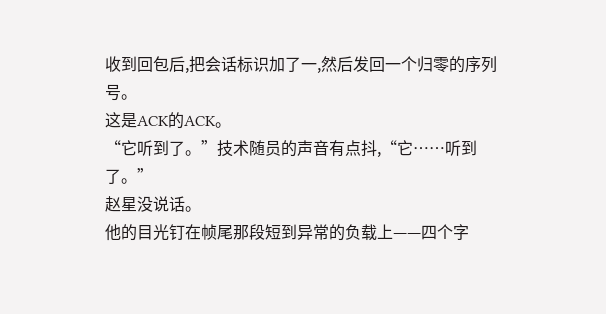收到回包后,把会话标识加了一,然后发回一个归零的序列号。
这是ACK的ACK。
“它听到了。”技术随员的声音有点抖,“它……听到了。”
赵星没说话。
他的目光钉在帧尾那段短到异常的负载上——四个字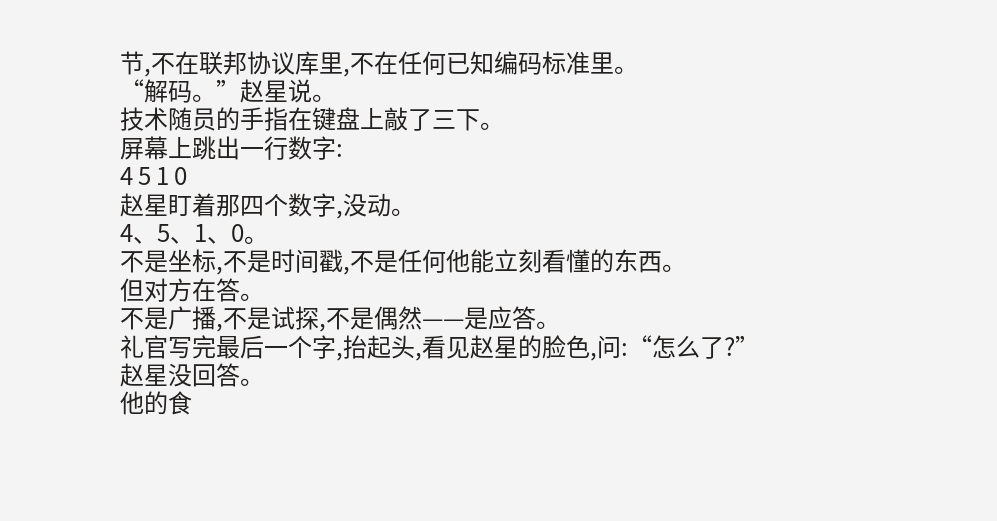节,不在联邦协议库里,不在任何已知编码标准里。
“解码。”赵星说。
技术随员的手指在键盘上敲了三下。
屏幕上跳出一行数字:
4 5 1 0
赵星盯着那四个数字,没动。
4、5、1、0。
不是坐标,不是时间戳,不是任何他能立刻看懂的东西。
但对方在答。
不是广播,不是试探,不是偶然——是应答。
礼官写完最后一个字,抬起头,看见赵星的脸色,问:“怎么了?”
赵星没回答。
他的食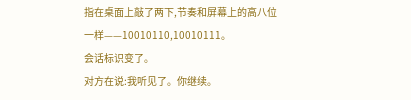指在桌面上敲了两下,节奏和屏幕上的高八位一样——10010110,10010111。
会话标识变了。
对方在说:我听见了。你继续。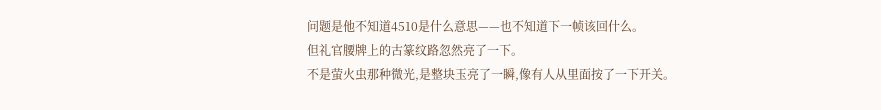问题是他不知道4510是什么意思——也不知道下一帧该回什么。
但礼官腰牌上的古篆纹路忽然亮了一下。
不是萤火虫那种微光,是整块玉亮了一瞬,像有人从里面按了一下开关。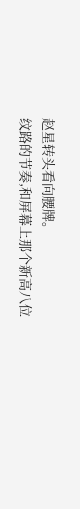赵星转头看向腰牌。
纹路的节奏,和屏幕上那个新高八位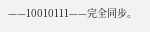——10010111——完全同步。